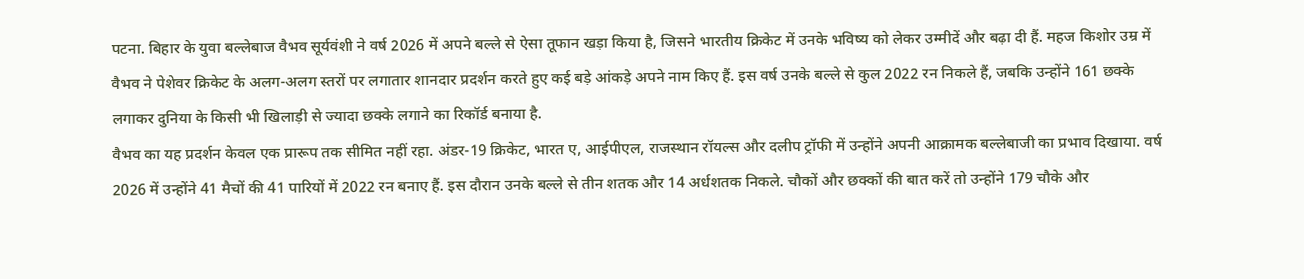पटना. बिहार के युवा बल्लेबाज वैभव सूर्यवंशी ने वर्ष 2026 में अपने बल्ले से ऐसा तूफान खड़ा किया है, जिसने भारतीय क्रिकेट में उनके भविष्य को लेकर उम्मीदें और बढ़ा दी हैं. महज किशोर उम्र में वैभव ने पेशेवर क्रिकेट के अलग-अलग स्तरों पर लगातार शानदार प्रदर्शन करते हुए कई बड़े आंकड़े अपने नाम किए हैं. इस वर्ष उनके बल्ले से कुल 2022 रन निकले हैं, जबकि उन्होंने 161 छक्के लगाकर दुनिया के किसी भी खिलाड़ी से ज्यादा छक्के लगाने का रिकॉर्ड बनाया है.
वैभव का यह प्रदर्शन केवल एक प्रारूप तक सीमित नहीं रहा. अंडर-19 क्रिकेट, भारत ए, आईपीएल, राजस्थान रॉयल्स और दलीप ट्रॉफी में उन्होंने अपनी आक्रामक बल्लेबाजी का प्रभाव दिखाया. वर्ष 2026 में उन्होंने 41 मैचों की 41 पारियों में 2022 रन बनाए हैं. इस दौरान उनके बल्ले से तीन शतक और 14 अर्धशतक निकले. चौकों और छक्कों की बात करें तो उन्होंने 179 चौके और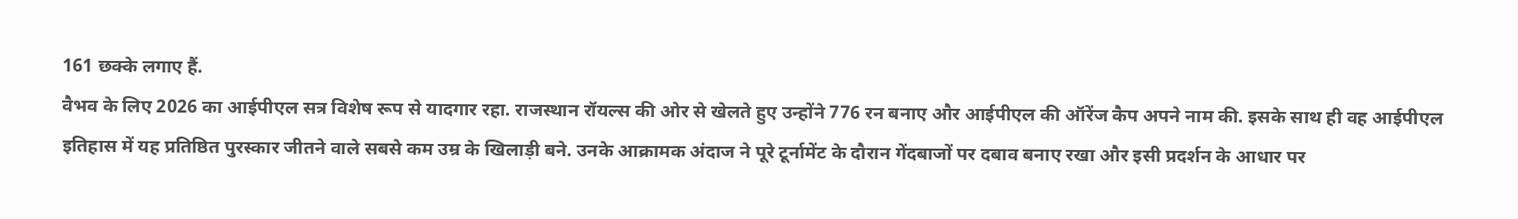161 छक्के लगाए हैं.
वैभव के लिए 2026 का आईपीएल सत्र विशेष रूप से यादगार रहा. राजस्थान रॉयल्स की ओर से खेलते हुए उन्होंने 776 रन बनाए और आईपीएल की ऑरेंज कैप अपने नाम की. इसके साथ ही वह आईपीएल इतिहास में यह प्रतिष्ठित पुरस्कार जीतने वाले सबसे कम उम्र के खिलाड़ी बने. उनके आक्रामक अंदाज ने पूरे टूर्नामेंट के दौरान गेंदबाजों पर दबाव बनाए रखा और इसी प्रदर्शन के आधार पर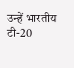उन्हें भारतीय टी-20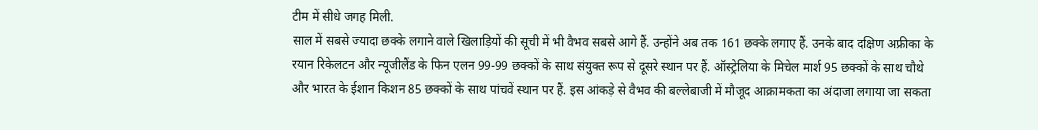टीम में सीधे जगह मिली.
साल में सबसे ज्यादा छक्के लगाने वाले खिलाड़ियों की सूची में भी वैभव सबसे आगे हैं. उन्होंने अब तक 161 छक्के लगाए हैं. उनके बाद दक्षिण अफ्रीका के रयान रिकेलटन और न्यूजीलैंड के फिन एलन 99-99 छक्कों के साथ संयुक्त रूप से दूसरे स्थान पर हैं. ऑस्ट्रेलिया के मिचेल मार्श 95 छक्कों के साथ चौथे और भारत के ईशान किशन 85 छक्कों के साथ पांचवें स्थान पर हैं. इस आंकड़े से वैभव की बल्लेबाजी में मौजूद आक्रामकता का अंदाजा लगाया जा सकता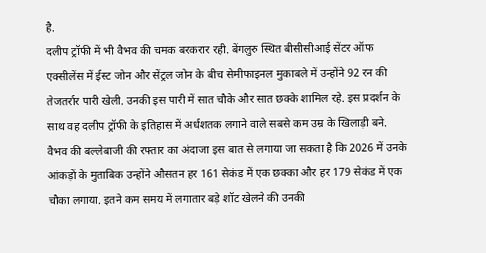है.
दलीप ट्रॉफी में भी वैभव की चमक बरकरार रही. बेंगलुरु स्थित बीसीसीआई सेंटर ऑफ एक्सीलेंस में ईस्ट जोन और सेंट्रल जोन के बीच सेमीफाइनल मुकाबले में उन्होंने 92 रन की तेजतर्रार पारी खेली. उनकी इस पारी में सात चौके और सात छक्के शामिल रहे. इस प्रदर्शन के साथ वह दलीप ट्रॉफी के इतिहास में अर्धशतक लगाने वाले सबसे कम उम्र के खिलाड़ी बने.
वैभव की बल्लेबाजी की रफ्तार का अंदाजा इस बात से लगाया जा सकता है कि 2026 में उनके आंकड़ों के मुताबिक उन्होंने औसतन हर 161 सेकंड में एक छक्का और हर 179 सेकंड में एक चौका लगाया. इतने कम समय में लगातार बड़े शॉट खेलने की उनकी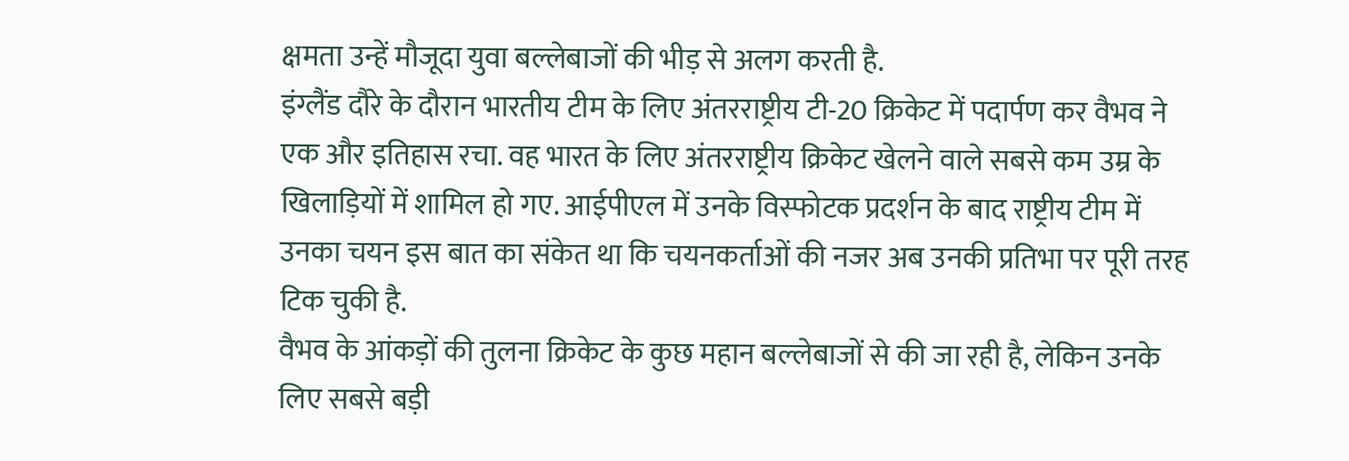क्षमता उन्हें मौजूदा युवा बल्लेबाजों की भीड़ से अलग करती है.
इंग्लैंड दौरे के दौरान भारतीय टीम के लिए अंतरराष्ट्रीय टी-20 क्रिकेट में पदार्पण कर वैभव ने एक और इतिहास रचा. वह भारत के लिए अंतरराष्ट्रीय क्रिकेट खेलने वाले सबसे कम उम्र के खिलाड़ियों में शामिल हो गए. आईपीएल में उनके विस्फोटक प्रदर्शन के बाद राष्ट्रीय टीम में उनका चयन इस बात का संकेत था कि चयनकर्ताओं की नजर अब उनकी प्रतिभा पर पूरी तरह टिक चुकी है.
वैभव के आंकड़ों की तुलना क्रिकेट के कुछ महान बल्लेबाजों से की जा रही है, लेकिन उनके लिए सबसे बड़ी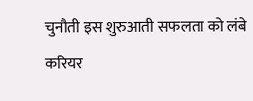चुनौती इस शुरुआती सफलता को लंबे करियर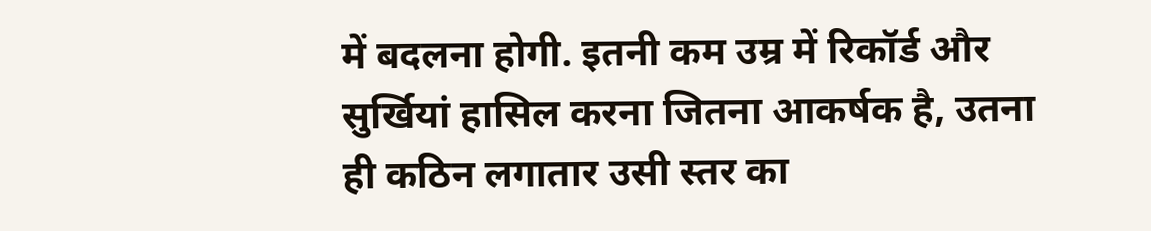में बदलना होगी. इतनी कम उम्र में रिकॉर्ड और सुर्खियां हासिल करना जितना आकर्षक है, उतना ही कठिन लगातार उसी स्तर का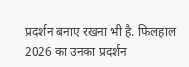प्रदर्शन बनाए रखना भी है. फिलहाल 2026 का उनका प्रदर्शन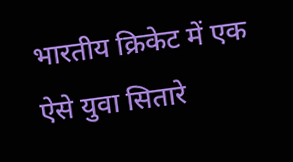भारतीय क्रिकेट में एक ऐसे युवा सितारे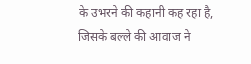के उभरने की कहानी कह रहा है, जिसके बल्ले की आवाज ने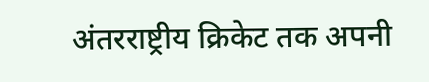अंतरराष्ट्रीय क्रिकेट तक अपनी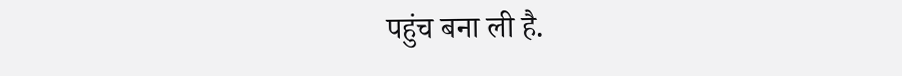पहुंच बना ली है.